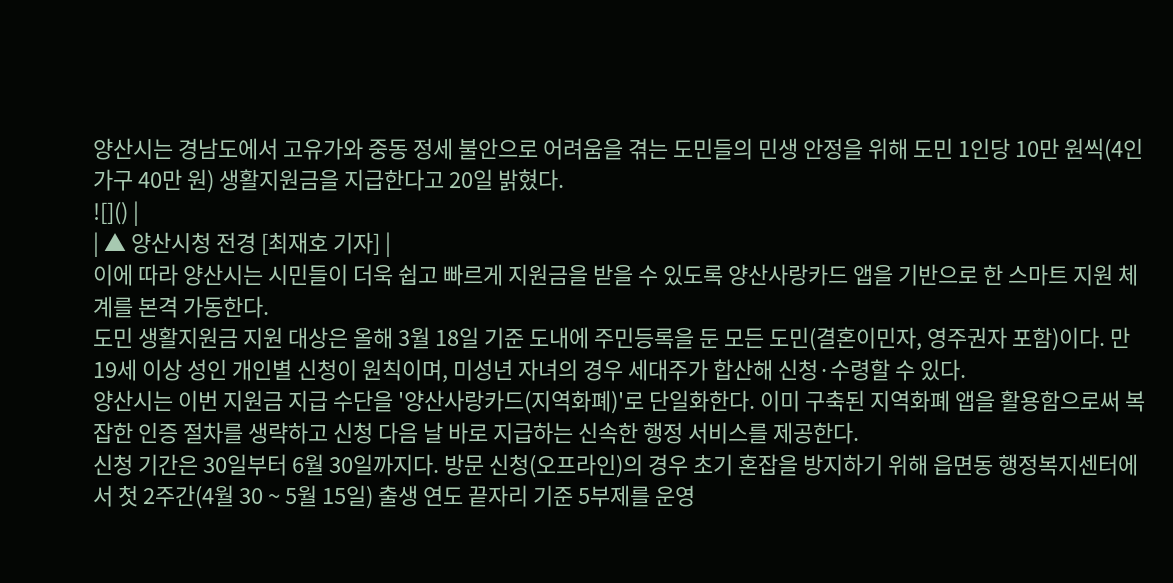양산시는 경남도에서 고유가와 중동 정세 불안으로 어려움을 겪는 도민들의 민생 안정을 위해 도민 1인당 10만 원씩(4인 가구 40만 원) 생활지원금을 지급한다고 20일 밝혔다.
![]() |
| ▲ 양산시청 전경 [최재호 기자] |
이에 따라 양산시는 시민들이 더욱 쉽고 빠르게 지원금을 받을 수 있도록 양산사랑카드 앱을 기반으로 한 스마트 지원 체계를 본격 가동한다.
도민 생활지원금 지원 대상은 올해 3월 18일 기준 도내에 주민등록을 둔 모든 도민(결혼이민자, 영주권자 포함)이다. 만 19세 이상 성인 개인별 신청이 원칙이며, 미성년 자녀의 경우 세대주가 합산해 신청·수령할 수 있다.
양산시는 이번 지원금 지급 수단을 '양산사랑카드(지역화폐)'로 단일화한다. 이미 구축된 지역화폐 앱을 활용함으로써 복잡한 인증 절차를 생략하고 신청 다음 날 바로 지급하는 신속한 행정 서비스를 제공한다.
신청 기간은 30일부터 6월 30일까지다. 방문 신청(오프라인)의 경우 초기 혼잡을 방지하기 위해 읍면동 행정복지센터에서 첫 2주간(4월 30 ~ 5월 15일) 출생 연도 끝자리 기준 5부제를 운영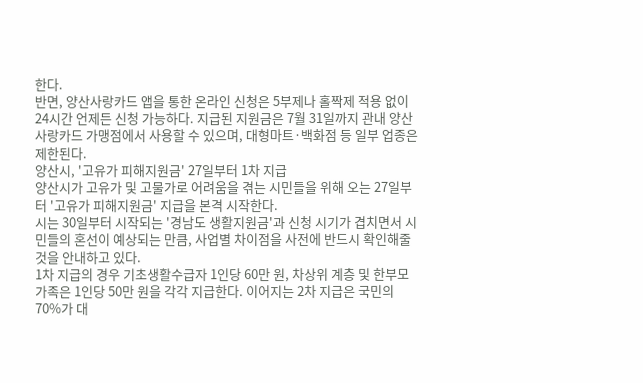한다.
반면, 양산사랑카드 앱을 통한 온라인 신청은 5부제나 홀짝제 적용 없이 24시간 언제든 신청 가능하다. 지급된 지원금은 7월 31일까지 관내 양산사랑카드 가맹점에서 사용할 수 있으며, 대형마트·백화점 등 일부 업종은 제한된다.
양산시, '고유가 피해지원금' 27일부터 1차 지급
양산시가 고유가 및 고물가로 어려움을 겪는 시민들을 위해 오는 27일부터 '고유가 피해지원금' 지급을 본격 시작한다.
시는 30일부터 시작되는 '경남도 생활지원금'과 신청 시기가 겹치면서 시민들의 혼선이 예상되는 만큼, 사업별 차이점을 사전에 반드시 확인해줄 것을 안내하고 있다.
1차 지급의 경우 기초생활수급자 1인당 60만 원, 차상위 계층 및 한부모 가족은 1인당 50만 원을 각각 지급한다. 이어지는 2차 지급은 국민의 70%가 대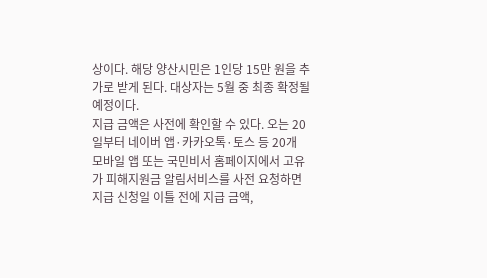상이다. 해당 양산시민은 1인당 15만 원을 추가로 받게 된다. 대상자는 5월 중 최종 확정될 예정이다.
지급 금액은 사전에 확인할 수 있다. 오는 20일부터 네이버 앱·카카오톡·토스 등 20개 모바일 앱 또는 국민비서 홈페이지에서 고유가 피해지원금 알림서비스를 사전 요청하면 지급 신청일 이틀 전에 지급 금액,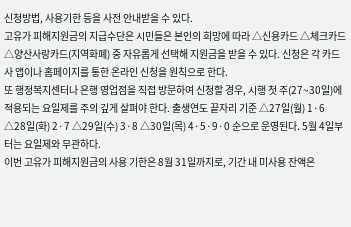신청방법, 사용기한 등을 사전 안내받을 수 있다.
고유가 피해지원금의 지급수단은 시민들은 본인의 희망에 따라 △신용카드 △체크카드 △양산사랑카드(지역화폐) 중 자유롭게 선택해 지원금을 받을 수 있다. 신청은 각 카드사 앱이나 홈페이지를 통한 온라인 신청을 원칙으로 한다.
또 행정복지센터나 은행 영업점을 직접 방문하여 신청할 경우, 시행 첫 주(27~30일)에 적용되는 요일제를 주의 깊게 살펴야 한다. 출생연도 끝자리 기준 △27일(월) 1·6 △28일(화) 2·7 △29일(수) 3·8 △30일(목) 4·5·9·0 순으로 운영된다. 5월 4일부터는 요일제와 무관하다.
이번 고유가 피해지원금의 사용 기한은 8월 31일까지로, 기간 내 미사용 잔액은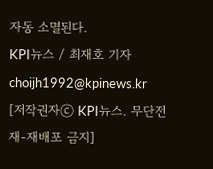자동 소멸된다.
KPI뉴스 / 최재호 기자 choijh1992@kpinews.kr
[저작권자ⓒ KPI뉴스. 무단전재-재배포 금지]